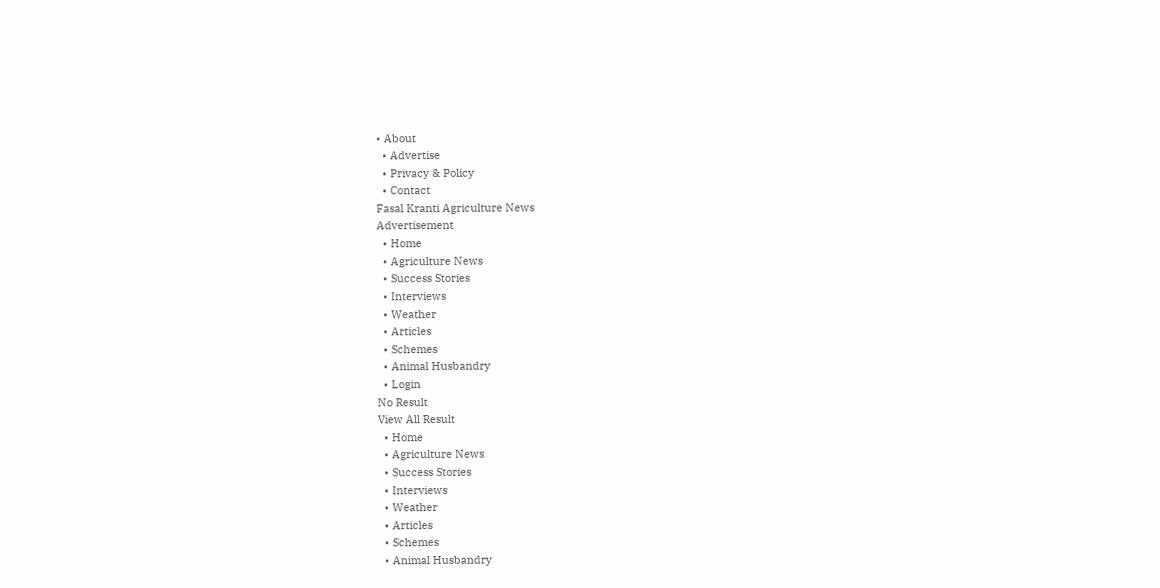• About
  • Advertise
  • Privacy & Policy
  • Contact
Fasal Kranti Agriculture News
Advertisement
  • Home
  • Agriculture News
  • Success Stories
  • Interviews
  • Weather
  • Articles
  • Schemes
  • Animal Husbandry
  • Login
No Result
View All Result
  • Home
  • Agriculture News
  • Success Stories
  • Interviews
  • Weather
  • Articles
  • Schemes
  • Animal Husbandry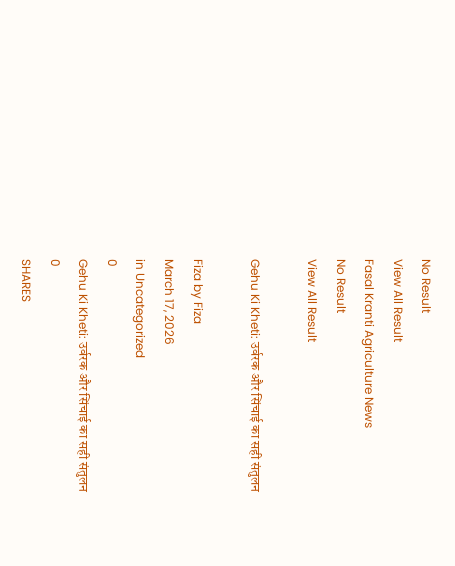No Result
View All Result
Fasal Kranti Agriculture News
No Result
View All Result

Gehu Ki Kheti: उर्वरक और सिंचाई का सही संतुलन

Fiza by Fiza
March 17, 2026
in Uncategorized
0
Gehu Ki Kheti: उर्वरक और सिंचाई का सही संतुलन
0
SHARES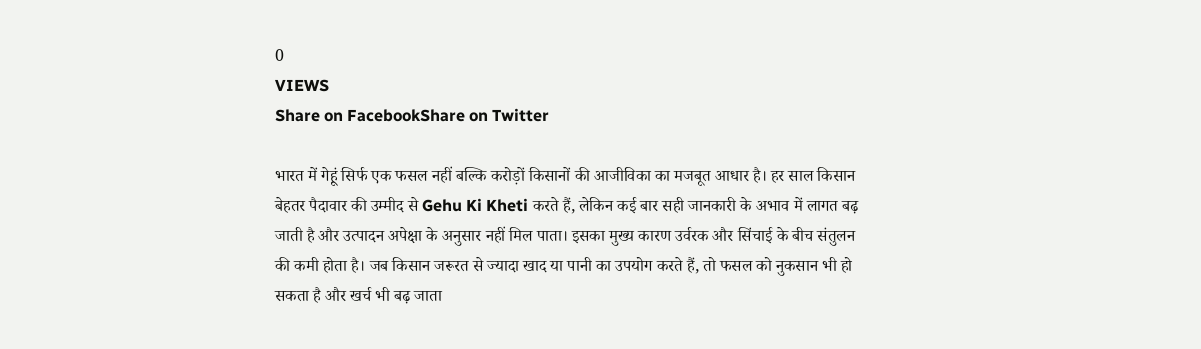0
VIEWS
Share on FacebookShare on Twitter

भारत में गेहूं सिर्फ एक फसल नहीं बल्कि करोड़ों किसानों की आजीविका का मजबूत आधार है। हर साल किसान बेहतर पैदावार की उम्मीद से Gehu Ki Kheti करते हैं, लेकिन कई बार सही जानकारी के अभाव में लागत बढ़ जाती है और उत्पादन अपेक्षा के अनुसार नहीं मिल पाता। इसका मुख्य कारण उर्वरक और सिंचाई के बीच संतुलन की कमी होता है। जब किसान जरूरत से ज्यादा खाद या पानी का उपयोग करते हैं, तो फसल को नुकसान भी हो सकता है और खर्च भी बढ़ जाता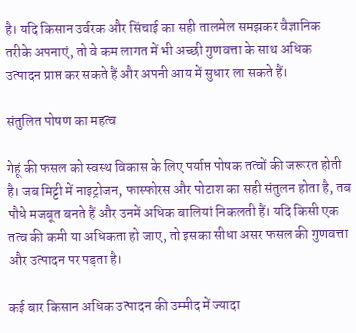है। यदि किसान उर्वरक और सिंचाई का सही तालमेल समझकर वैज्ञानिक तरीके अपनाएं, तो वे कम लागत में भी अच्छी गुणवत्ता के साथ अधिक उत्पादन प्राप्त कर सकते हैं और अपनी आय में सुधार ला सकते हैं।

संतुलित पोषण का महत्व

गेहूं की फसल को स्वस्थ विकास के लिए पर्याप्त पोषक तत्वों की जरूरत होती है। जब मिट्टी में नाइट्रोजन, फास्फोरस और पोटाश का सही संतुलन होता है, तब पौधे मजबूत बनते हैं और उनमें अधिक बालियां निकलती हैं। यदि किसी एक तत्व की कमी या अधिकता हो जाए, तो इसका सीधा असर फसल की गुणवत्ता और उत्पादन पर पड़ता है।

कई बार किसान अधिक उत्पादन की उम्मीद में ज्यादा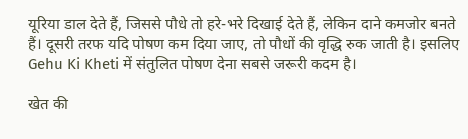यूरिया डाल देते हैं, जिससे पौधे तो हरे-भरे दिखाई देते हैं, लेकिन दाने कमजोर बनते हैं। दूसरी तरफ यदि पोषण कम दिया जाए, तो पौधों की वृद्धि रुक जाती है। इसलिए Gehu Ki Kheti में संतुलित पोषण देना सबसे जरूरी कदम है।

खेत की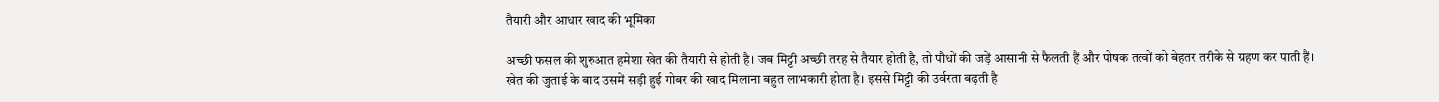तैयारी और आधार खाद की भूमिका

अच्छी फसल की शुरुआत हमेशा खेत की तैयारी से होती है। जब मिट्टी अच्छी तरह से तैयार होती है, तो पौधों की जड़ें आसानी से फैलती हैं और पोषक तत्वों को बेहतर तरीके से ग्रहण कर पाती हैं। खेत की जुताई के बाद उसमें सड़ी हुई गोबर की खाद मिलाना बहुत लाभकारी होता है। इससे मिट्टी की उर्वरता बढ़ती है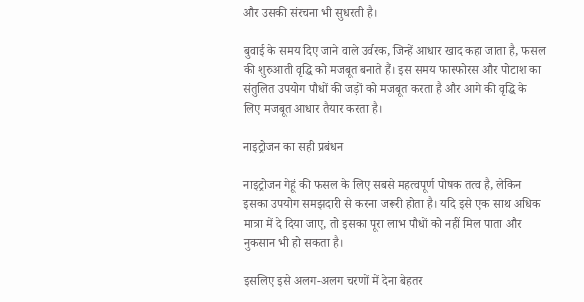और उसकी संरचना भी सुधरती है।

बुवाई के समय दिए जाने वाले उर्वरक, जिन्हें आधार खाद कहा जाता है, फसल की शुरुआती वृद्धि को मजबूत बनाते हैं। इस समय फास्फोरस और पोटाश का संतुलित उपयोग पौधों की जड़ों को मजबूत करता है और आगे की वृद्धि के लिए मजबूत आधार तैयार करता है।

नाइट्रोजन का सही प्रबंधन

नाइट्रोजन गेहूं की फसल के लिए सबसे महत्वपूर्ण पोषक तत्व है, लेकिन इसका उपयोग समझदारी से करना जरूरी होता है। यदि इसे एक साथ अधिक मात्रा में दे दिया जाए, तो इसका पूरा लाभ पौधों को नहीं मिल पाता और नुकसान भी हो सकता है।

इसलिए इसे अलग-अलग चरणों में देना बेहतर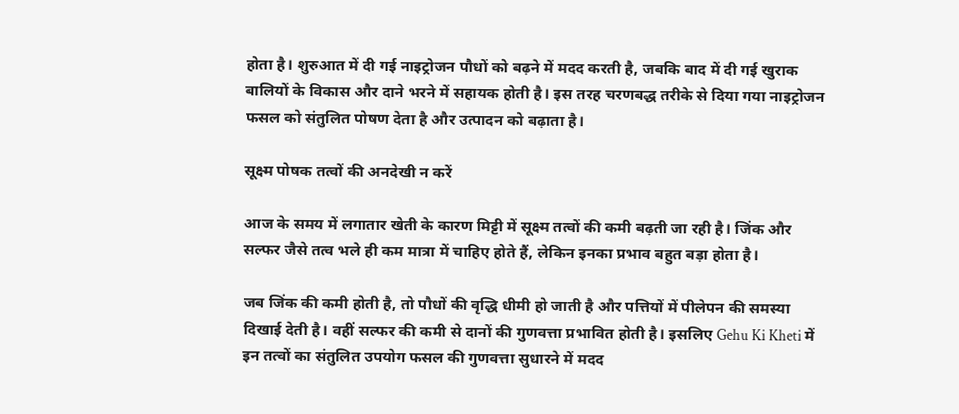होता है। शुरुआत में दी गई नाइट्रोजन पौधों को बढ़ने में मदद करती है, जबकि बाद में दी गई खुराक बालियों के विकास और दाने भरने में सहायक होती है। इस तरह चरणबद्ध तरीके से दिया गया नाइट्रोजन फसल को संतुलित पोषण देता है और उत्पादन को बढ़ाता है।

सूक्ष्म पोषक तत्वों की अनदेखी न करें

आज के समय में लगातार खेती के कारण मिट्टी में सूक्ष्म तत्वों की कमी बढ़ती जा रही है। जिंक और सल्फर जैसे तत्व भले ही कम मात्रा में चाहिए होते हैं, लेकिन इनका प्रभाव बहुत बड़ा होता है।

जब जिंक की कमी होती है, तो पौधों की वृद्धि धीमी हो जाती है और पत्तियों में पीलेपन की समस्या दिखाई देती है। वहीं सल्फर की कमी से दानों की गुणवत्ता प्रभावित होती है। इसलिए Gehu Ki Kheti में इन तत्वों का संतुलित उपयोग फसल की गुणवत्ता सुधारने में मदद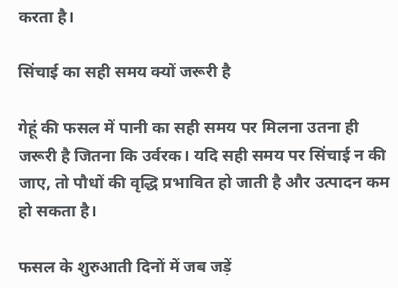करता है।

सिंचाई का सही समय क्यों जरूरी है

गेहूं की फसल में पानी का सही समय पर मिलना उतना ही जरूरी है जितना कि उर्वरक। यदि सही समय पर सिंचाई न की जाए, तो पौधों की वृद्धि प्रभावित हो जाती है और उत्पादन कम हो सकता है।

फसल के शुरुआती दिनों में जब जड़ें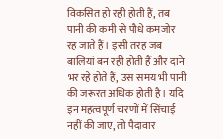विकसित हो रही होती हैं, तब पानी की कमी से पौधे कमजोर रह जाते हैं। इसी तरह जब बालियां बन रही होती हैं और दाने भर रहे होते हैं, उस समय भी पानी की जरूरत अधिक होती है। यदि इन महत्वपूर्ण चरणों में सिंचाई नहीं की जाए, तो पैदावार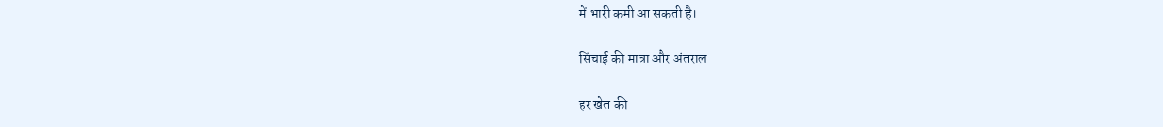में भारी कमी आ सकती है।

सिंचाई की मात्रा और अंतराल

हर खेत की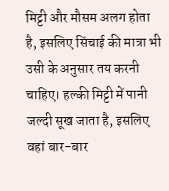मिट्टी और मौसम अलग होता है, इसलिए सिंचाई की मात्रा भी उसी के अनुसार तय करनी चाहिए। हल्की मिट्टी में पानी जल्दी सूख जाता है, इसलिए वहां बार-बार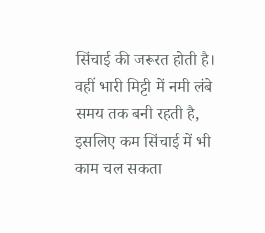सिंचाई की जरूरत होती है। वहीं भारी मिट्टी में नमी लंबे समय तक बनी रहती है, इसलिए कम सिंचाई में भी काम चल सकता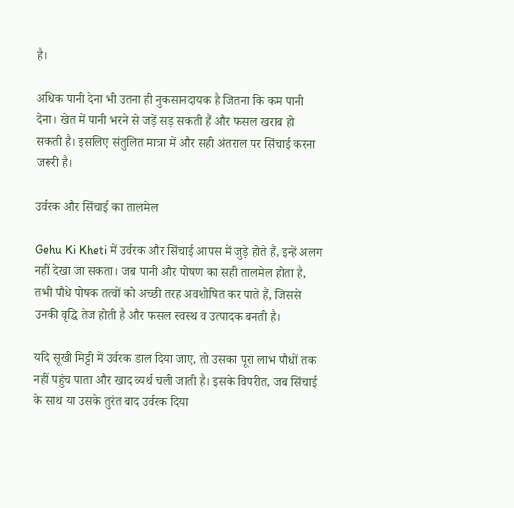है।

अधिक पानी देना भी उतना ही नुकसानदायक है जितना कि कम पानी देना। खेत में पानी भरने से जड़ें सड़ सकती हैं और फसल खराब हो सकती है। इसलिए संतुलित मात्रा में और सही अंतराल पर सिंचाई करना जरूरी है।

उर्वरक और सिंचाई का तालमेल

Gehu Ki Kheti में उर्वरक और सिंचाई आपस में जुड़े होते हैं, इन्हें अलग नहीं देखा जा सकता। जब पानी और पोषण का सही तालमेल होता है, तभी पौधे पोषक तत्वों को अच्छी तरह अवशोषित कर पाते हैं, जिससे उनकी वृद्धि तेज होती है और फसल स्वस्थ व उत्पादक बनती है।

यदि सूखी मिट्टी में उर्वरक डाल दिया जाए, तो उसका पूरा लाभ पौधों तक नहीं पहुंच पाता और खाद व्यर्थ चली जाती है। इसके विपरीत, जब सिंचाई के साथ या उसके तुरंत बाद उर्वरक दिया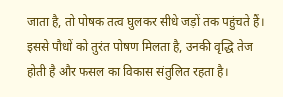जाता है, तो पोषक तत्व घुलकर सीधे जड़ों तक पहुंचते हैं। इससे पौधों को तुरंत पोषण मिलता है, उनकी वृद्धि तेज होती है और फसल का विकास संतुलित रहता है।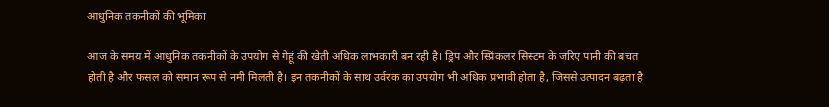आधुनिक तकनीकों की भूमिका

आज के समय में आधुनिक तकनीकों के उपयोग से गेहूं की खेती अधिक लाभकारी बन रही है। ड्रिप और स्प्रिंकलर सिस्टम के जरिए पानी की बचत होती है और फसल को समान रूप से नमी मिलती है। इन तकनीकों के साथ उर्वरक का उपयोग भी अधिक प्रभावी होता है, जिससे उत्पादन बढ़ता है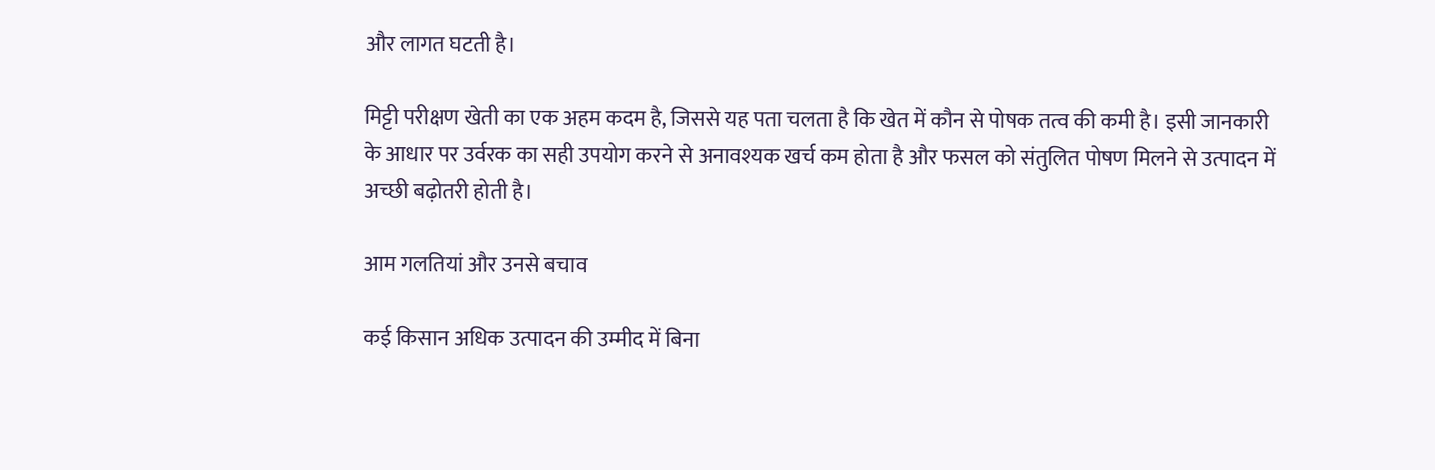और लागत घटती है।

मिट्टी परीक्षण खेती का एक अहम कदम है, जिससे यह पता चलता है कि खेत में कौन से पोषक तत्व की कमी है। इसी जानकारी के आधार पर उर्वरक का सही उपयोग करने से अनावश्यक खर्च कम होता है और फसल को संतुलित पोषण मिलने से उत्पादन में अच्छी बढ़ोतरी होती है।

आम गलतियां और उनसे बचाव

कई किसान अधिक उत्पादन की उम्मीद में बिना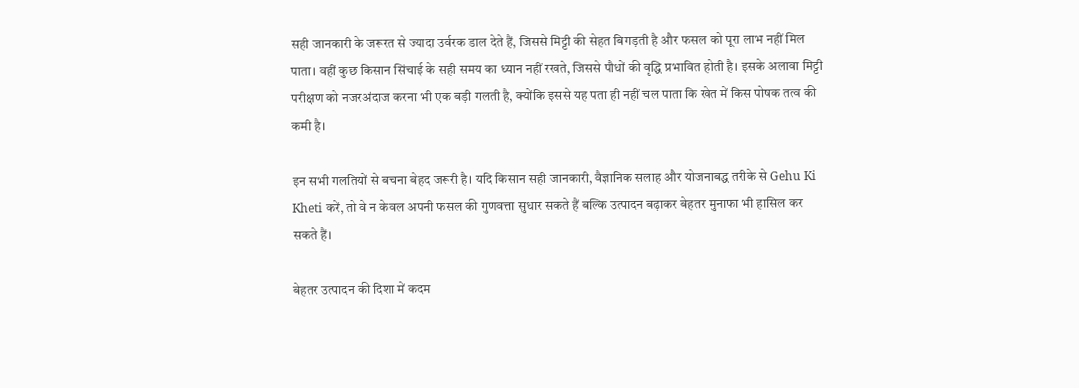सही जानकारी के जरूरत से ज्यादा उर्वरक डाल देते हैं, जिससे मिट्टी की सेहत बिगड़ती है और फसल को पूरा लाभ नहीं मिल पाता। वहीं कुछ किसान सिंचाई के सही समय का ध्यान नहीं रखते, जिससे पौधों की वृद्धि प्रभावित होती है। इसके अलावा मिट्टी परीक्षण को नजरअंदाज करना भी एक बड़ी गलती है, क्योंकि इससे यह पता ही नहीं चल पाता कि खेत में किस पोषक तत्व की कमी है।

इन सभी गलतियों से बचना बेहद जरूरी है। यदि किसान सही जानकारी, वैज्ञानिक सलाह और योजनाबद्ध तरीके से Gehu Ki Kheti करें, तो वे न केवल अपनी फसल की गुणवत्ता सुधार सकते हैं बल्कि उत्पादन बढ़ाकर बेहतर मुनाफा भी हासिल कर सकते हैं।

बेहतर उत्पादन की दिशा में कदम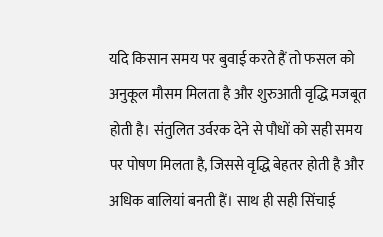यदि किसान समय पर बुवाई करते हैं तो फसल को अनुकूल मौसम मिलता है और शुरुआती वृद्धि मजबूत होती है। संतुलित उर्वरक देने से पौधों को सही समय पर पोषण मिलता है, जिससे वृद्धि बेहतर होती है और अधिक बालियां बनती हैं। साथ ही सही सिंचाई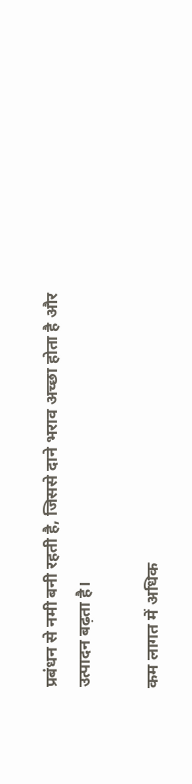प्रबंधन से नमी बनी रहती है, जिससे दाने भराव अच्छा होता है और उत्पादन बढ़ता है।

कम लागत में अधिक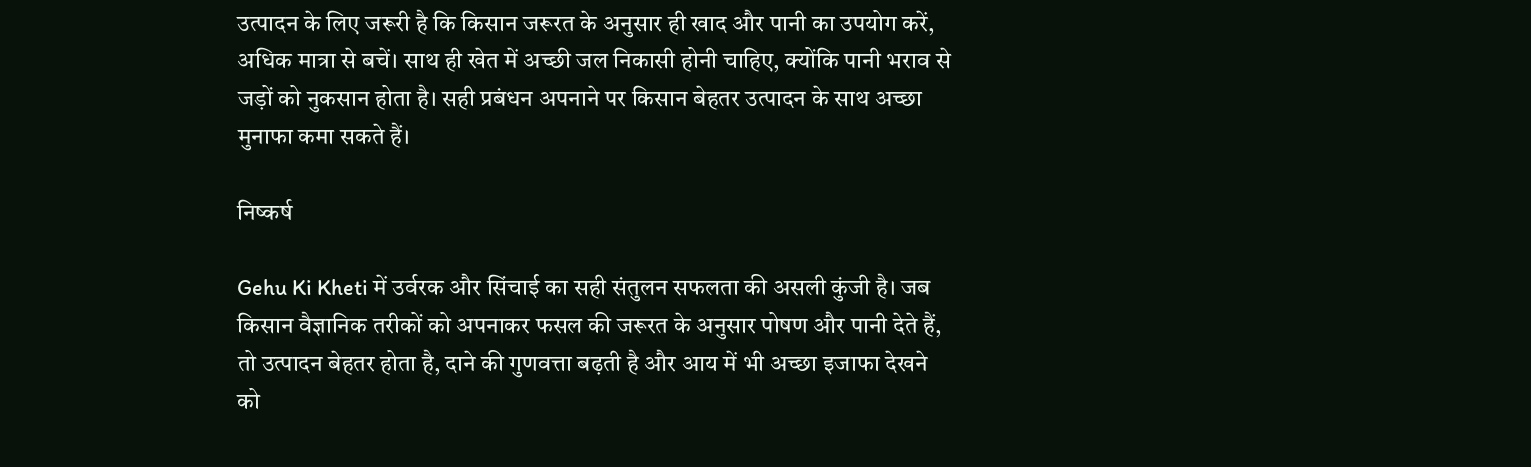उत्पादन के लिए जरूरी है कि किसान जरूरत के अनुसार ही खाद और पानी का उपयोग करें, अधिक मात्रा से बचें। साथ ही खेत में अच्छी जल निकासी होनी चाहिए, क्योंकि पानी भराव से जड़ों को नुकसान होता है। सही प्रबंधन अपनाने पर किसान बेहतर उत्पादन के साथ अच्छा मुनाफा कमा सकते हैं।

निष्कर्ष

Gehu Ki Kheti में उर्वरक और सिंचाई का सही संतुलन सफलता की असली कुंजी है। जब किसान वैज्ञानिक तरीकों को अपनाकर फसल की जरूरत के अनुसार पोषण और पानी देते हैं, तो उत्पादन बेहतर होता है, दाने की गुणवत्ता बढ़ती है और आय में भी अच्छा इजाफा देखने को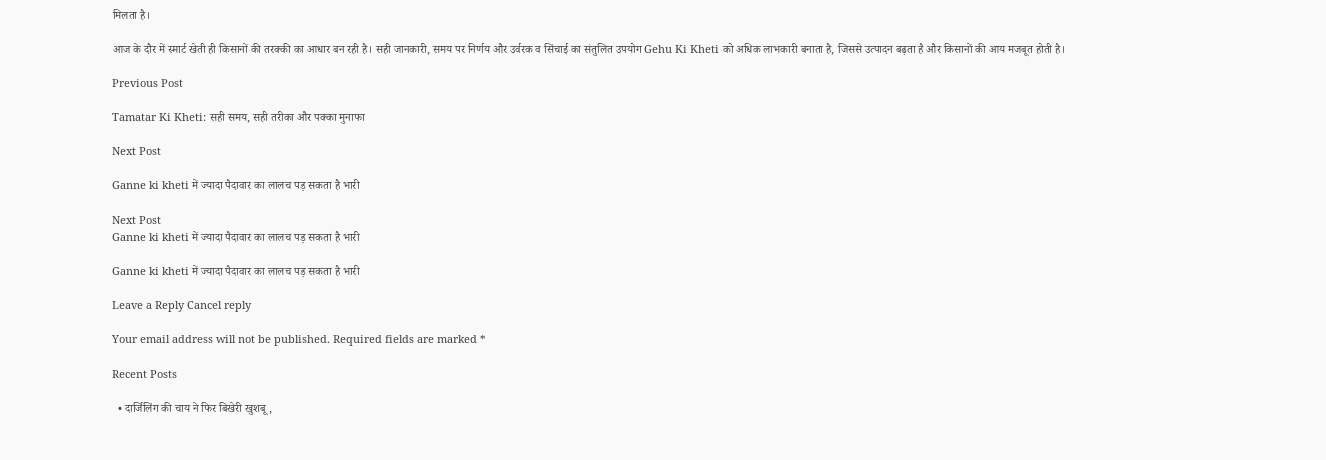मिलता है।

आज के दौर में स्मार्ट खेती ही किसानों की तरक्की का आधार बन रही है। सही जानकारी, समय पर निर्णय और उर्वरक व सिंचाई का संतुलित उपयोग Gehu Ki Kheti को अधिक लाभकारी बनाता है, जिससे उत्पादन बढ़ता है और किसानों की आय मजबूत होती है।

Previous Post

Tamatar Ki Kheti: सही समय, सही तरीका और पक्का मुनाफा

Next Post

Ganne ki kheti में ज्यादा पैदावार का लालच पड़ सकता है भारी

Next Post
Ganne ki kheti में ज्यादा पैदावार का लालच पड़ सकता है भारी

Ganne ki kheti में ज्यादा पैदावार का लालच पड़ सकता है भारी

Leave a Reply Cancel reply

Your email address will not be published. Required fields are marked *

Recent Posts

  • दार्जिलिंग की चाय ने फिर बिखेरी खुशबू,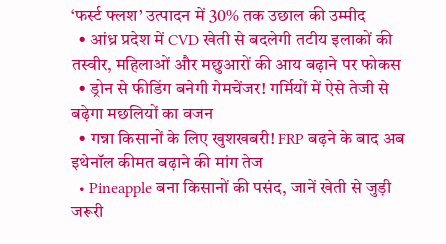‘फर्स्ट फ्लश’ उत्पादन में 30% तक उछाल की उम्मीद
  • आंध्र प्रदेश में CVD खेती से बदलेगी तटीय इलाकों की तस्वीर, महिलाओं और मछुआरों की आय बढ़ाने पर फोकस
  • ड्रोन से फीडिंग बनेगी गेमचेंजर! गर्मियों में ऐसे तेजी से बढ़ेगा मछलियों का वजन
  • गन्ना किसानों के लिए खुशखबरी! FRP बढ़ने के बाद अब इथेनॉल कीमत बढ़ाने की मांग तेज
  • Pineapple बना किसानों की पसंद, जानें खेती से जुड़ी जरूरी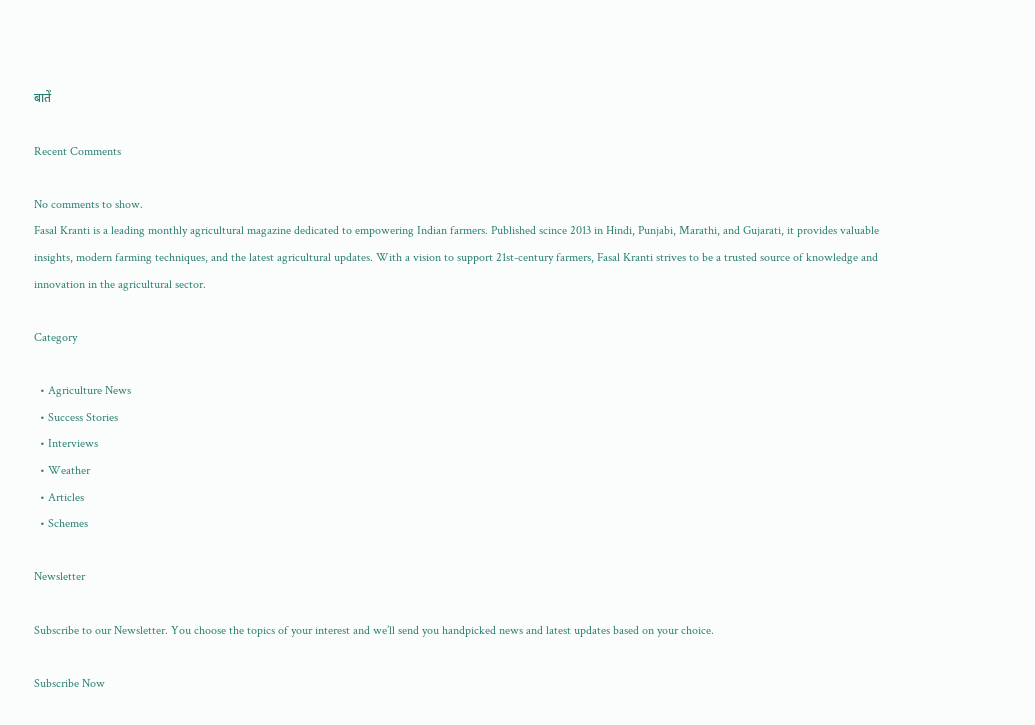बातें

Recent Comments

No comments to show.
Fasal Kranti is a leading monthly agricultural magazine dedicated to empowering Indian farmers. Published scince 2013 in Hindi, Punjabi, Marathi, and Gujarati, it provides valuable insights, modern farming techniques, and the latest agricultural updates. With a vision to support 21st-century farmers, Fasal Kranti strives to be a trusted source of knowledge and innovation in the agricultural sector.

Category

  • Agriculture News
  • Success Stories
  • Interviews
  • Weather
  • Articles
  • Schemes

Newsletter

Subscribe to our Newsletter. You choose the topics of your interest and we’ll send you handpicked news and latest updates based on your choice.

Subscribe Now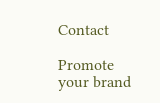Contact

Promote your brand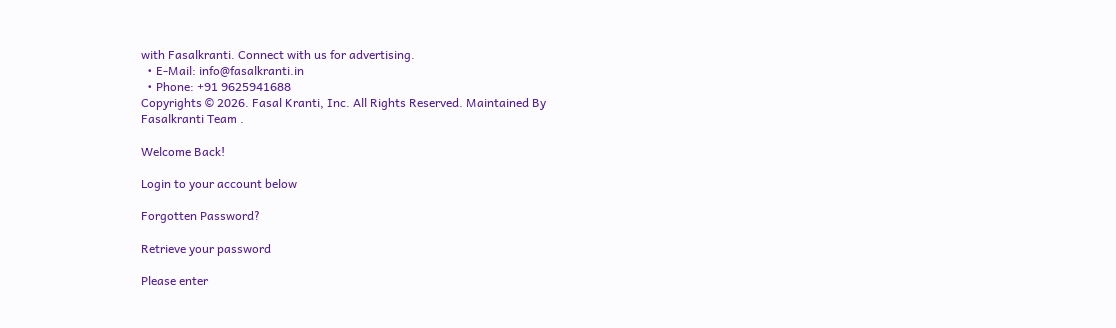with Fasalkranti. Connect with us for advertising.
  • E-Mail: info@fasalkranti.in
  • Phone: +91 9625941688
Copyrights © 2026. Fasal Kranti, Inc. All Rights Reserved. Maintained By Fasalkranti Team .

Welcome Back!

Login to your account below

Forgotten Password?

Retrieve your password

Please enter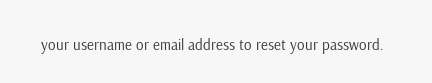your username or email address to reset your password.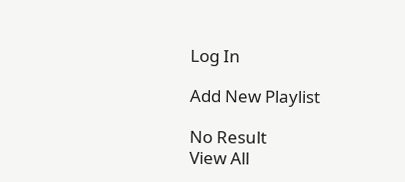Log In

Add New Playlist

No Result
View All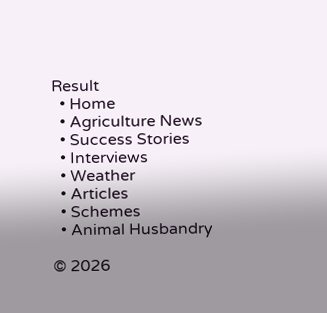Result
  • Home
  • Agriculture News
  • Success Stories
  • Interviews
  • Weather
  • Articles
  • Schemes
  • Animal Husbandry

© 2026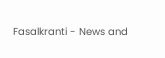Fasalkranti - News and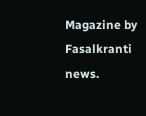Magazine by Fasalkranti news.